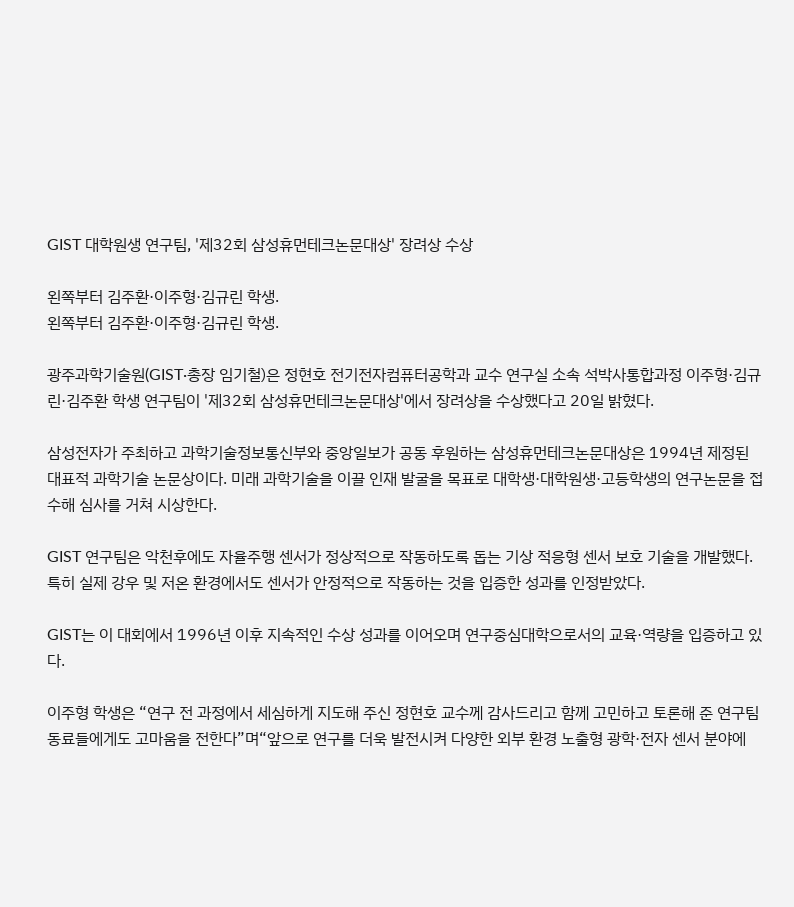GIST 대학원생 연구팀, '제32회 삼성휴먼테크논문대상' 장려상 수상

왼쪽부터 김주환·이주형·김규린 학생.
왼쪽부터 김주환·이주형·김규린 학생.

광주과학기술원(GIST·총장 임기철)은 정현호 전기전자컴퓨터공학과 교수 연구실 소속 석박사통합과정 이주형·김규린·김주환 학생 연구팀이 '제32회 삼성휴먼테크논문대상'에서 장려상을 수상했다고 20일 밝혔다.

삼성전자가 주최하고 과학기술정보통신부와 중앙일보가 공동 후원하는 삼성휴먼테크논문대상은 1994년 제정된 대표적 과학기술 논문상이다. 미래 과학기술을 이끌 인재 발굴을 목표로 대학생·대학원생·고등학생의 연구논문을 접수해 심사를 거쳐 시상한다.

GIST 연구팀은 악천후에도 자율주행 센서가 정상적으로 작동하도록 돕는 기상 적응형 센서 보호 기술을 개발했다. 특히 실제 강우 및 저온 환경에서도 센서가 안정적으로 작동하는 것을 입증한 성과를 인정받았다.

GIST는 이 대회에서 1996년 이후 지속적인 수상 성과를 이어오며 연구중심대학으로서의 교육·역량을 입증하고 있다.

이주형 학생은 “연구 전 과정에서 세심하게 지도해 주신 정현호 교수께 감사드리고 함께 고민하고 토론해 준 연구팀 동료들에게도 고마움을 전한다”며“앞으로 연구를 더욱 발전시켜 다양한 외부 환경 노출형 광학·전자 센서 분야에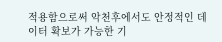적용함으로써 악천후에서도 안정적인 데이터 확보가 가능한 기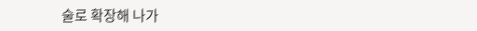술로 확장해 나가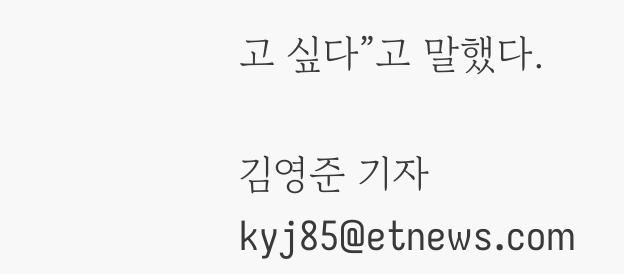고 싶다”고 말했다.

김영준 기자 kyj85@etnews.com